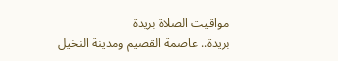مواقيت الصلاة بريدة
بريدة.. عاصمة القصيم ومدينة النخيل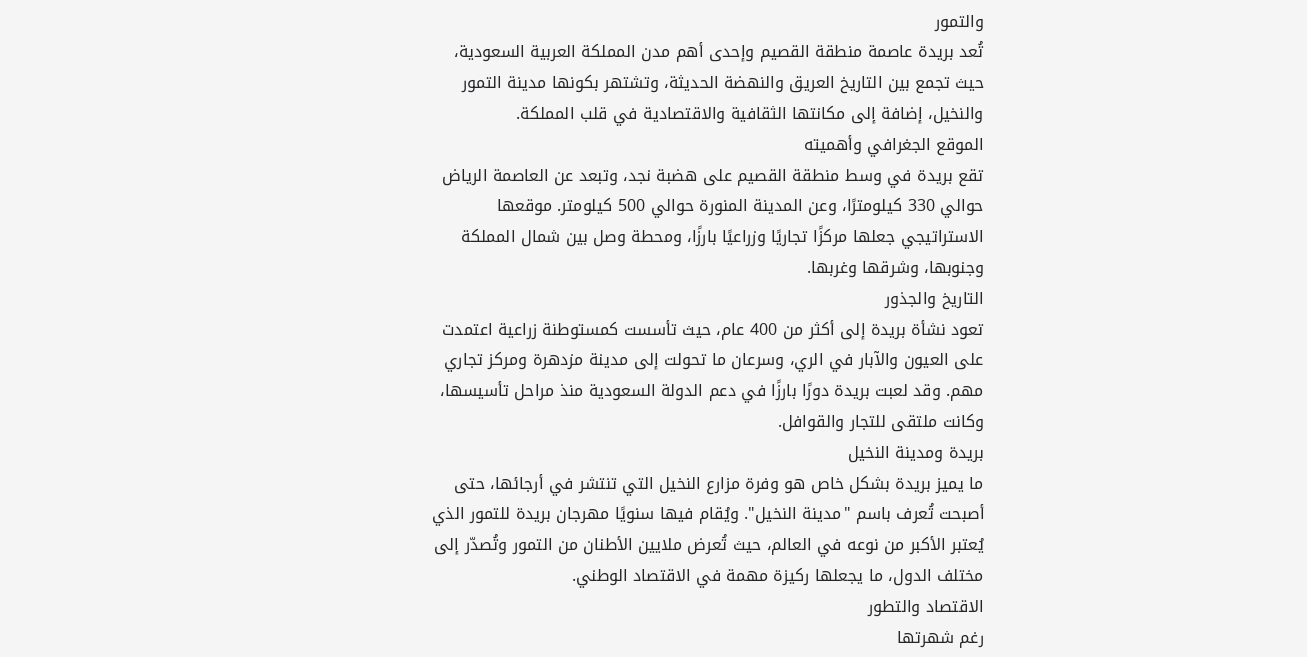والتمور
تُعد بريدة عاصمة منطقة القصيم وإحدى أهم مدن المملكة العربية السعودية، حيث تجمع بين التاريخ العريق والنهضة الحديثة، وتشتهر بكونها مدينة التمور والنخيل، إضافة إلى مكانتها الثقافية والاقتصادية في قلب المملكة.
الموقع الجغرافي وأهميته
تقع بريدة في وسط منطقة القصيم على هضبة نجد، وتبعد عن العاصمة الرياض حوالي 330 كيلومترًا، وعن المدينة المنورة حوالي 500 كيلومتر. موقعها الاستراتيجي جعلها مركزًا تجاريًا وزراعيًا بارزًا، ومحطة وصل بين شمال المملكة وجنوبها، وشرقها وغربها.
التاريخ والجذور
تعود نشأة بريدة إلى أكثر من 400 عام، حيث تأسست كمستوطنة زراعية اعتمدت على العيون والآبار في الري، وسرعان ما تحولت إلى مدينة مزدهرة ومركز تجاري مهم. وقد لعبت بريدة دورًا بارزًا في دعم الدولة السعودية منذ مراحل تأسيسها، وكانت ملتقى للتجار والقوافل.
بريدة ومدينة النخيل
ما يميز بريدة بشكل خاص هو وفرة مزارع النخيل التي تنتشر في أرجائها، حتى أصبحت تُعرف باسم "مدينة النخيل". ويُقام فيها سنويًا مهرجان بريدة للتمور الذي يُعتبر الأكبر من نوعه في العالم، حيث تُعرض ملايين الأطنان من التمور وتُصدّر إلى مختلف الدول، ما يجعلها ركيزة مهمة في الاقتصاد الوطني.
الاقتصاد والتطور
رغم شهرتها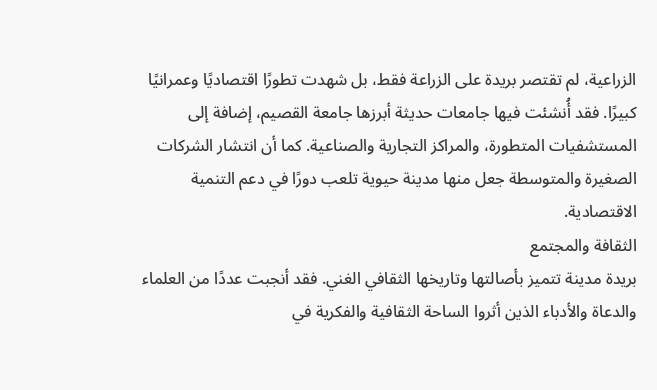الزراعية، لم تقتصر بريدة على الزراعة فقط، بل شهدت تطورًا اقتصاديًا وعمرانيًا كبيرًا. فقد أُنشئت فيها جامعات حديثة أبرزها جامعة القصيم، إضافة إلى المستشفيات المتطورة، والمراكز التجارية والصناعية. كما أن انتشار الشركات الصغيرة والمتوسطة جعل منها مدينة حيوية تلعب دورًا في دعم التنمية الاقتصادية.
الثقافة والمجتمع
بريدة مدينة تتميز بأصالتها وتاريخها الثقافي الغني. فقد أنجبت عددًا من العلماء والدعاة والأدباء الذين أثروا الساحة الثقافية والفكرية في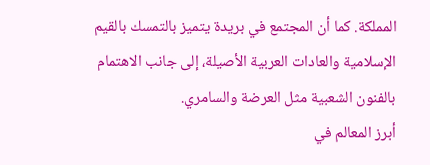المملكة. كما أن المجتمع في بريدة يتميز بالتمسك بالقيم الإسلامية والعادات العربية الأصيلة، إلى جانب الاهتمام بالفنون الشعبية مثل العرضة والسامري.
أبرز المعالم في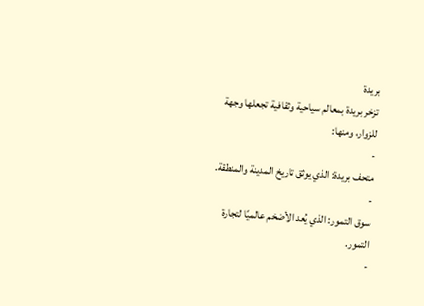بريدة
تزخر بريدة بمعالم سياحية وثقافية تجعلها وجهة للزوار، ومنها:
-
متحف بريدة: الذي يوثق تاريخ المدينة والمنطقة.
-
سوق التمور: الذي يُعد الأضخم عالميًا لتجارة التمور.
-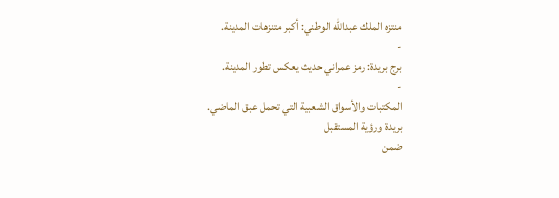منتزه الملك عبدالله الوطني: أكبر متنزهات المدينة.
-
برج بريدة: رمز عمراني حديث يعكس تطور المدينة.
-
المكتبات والأسواق الشعبية التي تحمل عبق الماضي.
بريدة ورؤية المستقبل
ضمن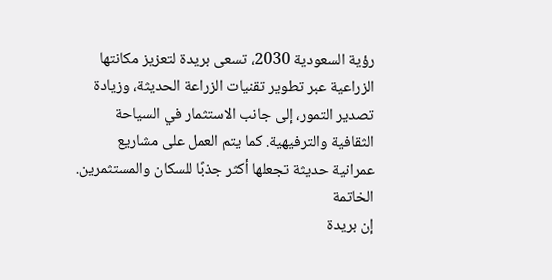رؤية السعودية 2030، تسعى بريدة لتعزيز مكانتها الزراعية عبر تطوير تقنيات الزراعة الحديثة، وزيادة تصدير التمور، إلى جانب الاستثمار في السياحة الثقافية والترفيهية. كما يتم العمل على مشاريع عمرانية حديثة تجعلها أكثر جذبًا للسكان والمستثمرين.
الخاتمة
إن بريدة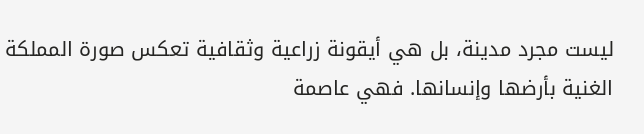ليست مجرد مدينة، بل هي أيقونة زراعية وثقافية تعكس صورة المملكة الغنية بأرضها وإنسانها. فهي عاصمة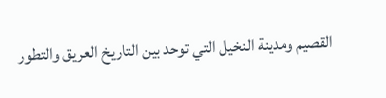القصيم ومدينة النخيل التي توحد بين التاريخ العريق والتطور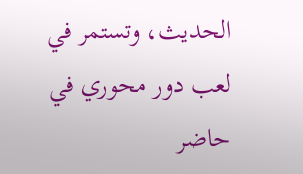الحديث، وتستمر في لعب دور محوري في حاضر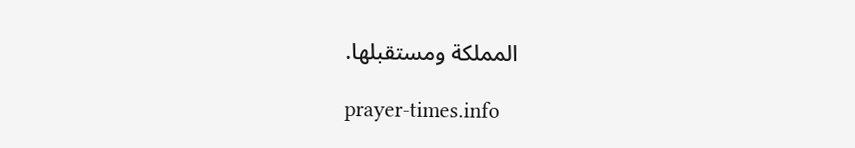المملكة ومستقبلها.

prayer-times.info